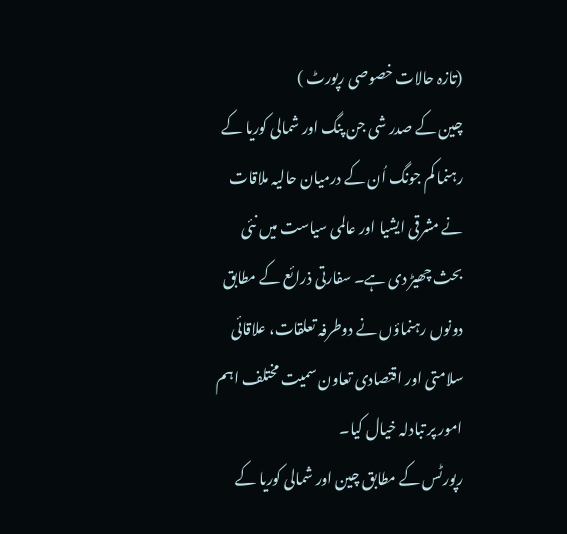(تازہ حالات خصوصی رپورٹ )
چین کے صدر شی جن پنگ اور شمالی کوریا کے رہنما کم جونگ اُن کے درمیان حالیہ ملاقات نے مشرقی ایشیا اور عالمی سیاست میں نئی بحث چھیڑ دی ہے۔ سفارتی ذرائع کے مطابق دونوں رہنماؤں نے دوطرفہ تعلقات، علاقائی سلامتی اور اقتصادی تعاون سمیت مختلف اہم امور پر تبادلہ خیال کیا۔
رپورٹس کے مطابق چین اور شمالی کوریا کے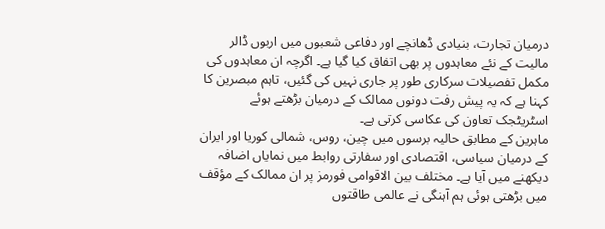درمیان تجارت، بنیادی ڈھانچے اور دفاعی شعبوں میں اربوں ڈالر مالیت کے نئے معاہدوں پر بھی اتفاق کیا گیا ہے۔ اگرچہ ان معاہدوں کی مکمل تفصیلات سرکاری طور پر جاری نہیں کی گئیں، تاہم مبصرین کا کہنا ہے کہ یہ پیش رفت دونوں ممالک کے درمیان بڑھتے ہوئے اسٹریٹجک تعاون کی عکاسی کرتی ہے۔
ماہرین کے مطابق حالیہ برسوں میں چین، روس، شمالی کوریا اور ایران کے درمیان سیاسی، اقتصادی اور سفارتی روابط میں نمایاں اضافہ دیکھنے میں آیا ہے۔ مختلف بین الاقوامی فورمز پر ان ممالک کے مؤقف میں بڑھتی ہوئی ہم آہنگی نے عالمی طاقتوں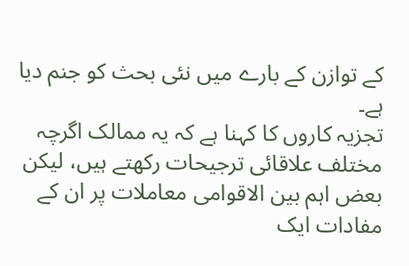کے توازن کے بارے میں نئی بحث کو جنم دیا ہے۔
تجزیہ کاروں کا کہنا ہے کہ یہ ممالک اگرچہ مختلف علاقائی ترجیحات رکھتے ہیں، لیکن بعض اہم بین الاقوامی معاملات پر ان کے مفادات ایک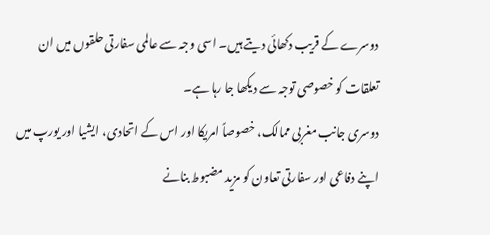دوسرے کے قریب دکھائی دیتے ہیں۔ اسی وجہ سے عالمی سفارتی حلقوں میں ان تعلقات کو خصوصی توجہ سے دیکھا جا رہا ہے۔
دوسری جانب مغربی ممالک، خصوصاً امریکا اور اس کے اتحادی، ایشیا اور یورپ میں اپنے دفاعی اور سفارتی تعاون کو مزید مضبوط بنانے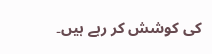کی کوشش کر رہے ہیں۔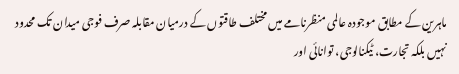ماہرین کے مطابق موجودہ عالمی منظرنامے میں مختلف طاقتوں کے درمیان مقابلہ صرف فوجی میدان تک محدود نہیں بلکہ تجارت، ٹیکنالوجی، توانائی اور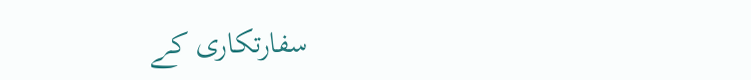سفارتکاری کے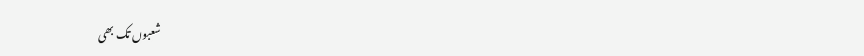شعبوں تک بھی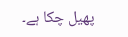پھیل چکا ہے۔